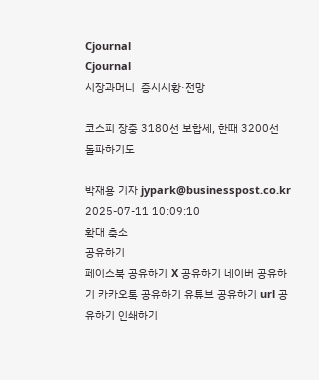Cjournal
Cjournal
시장과머니  증시시황·전망

코스피 장중 3180선 보합세, 한때 3200선 돌파하기도

박재용 기자 jypark@businesspost.co.kr 2025-07-11 10:09:10
확대 축소
공유하기
페이스북 공유하기 X 공유하기 네이버 공유하기 카카오톡 공유하기 유튜브 공유하기 url 공유하기 인쇄하기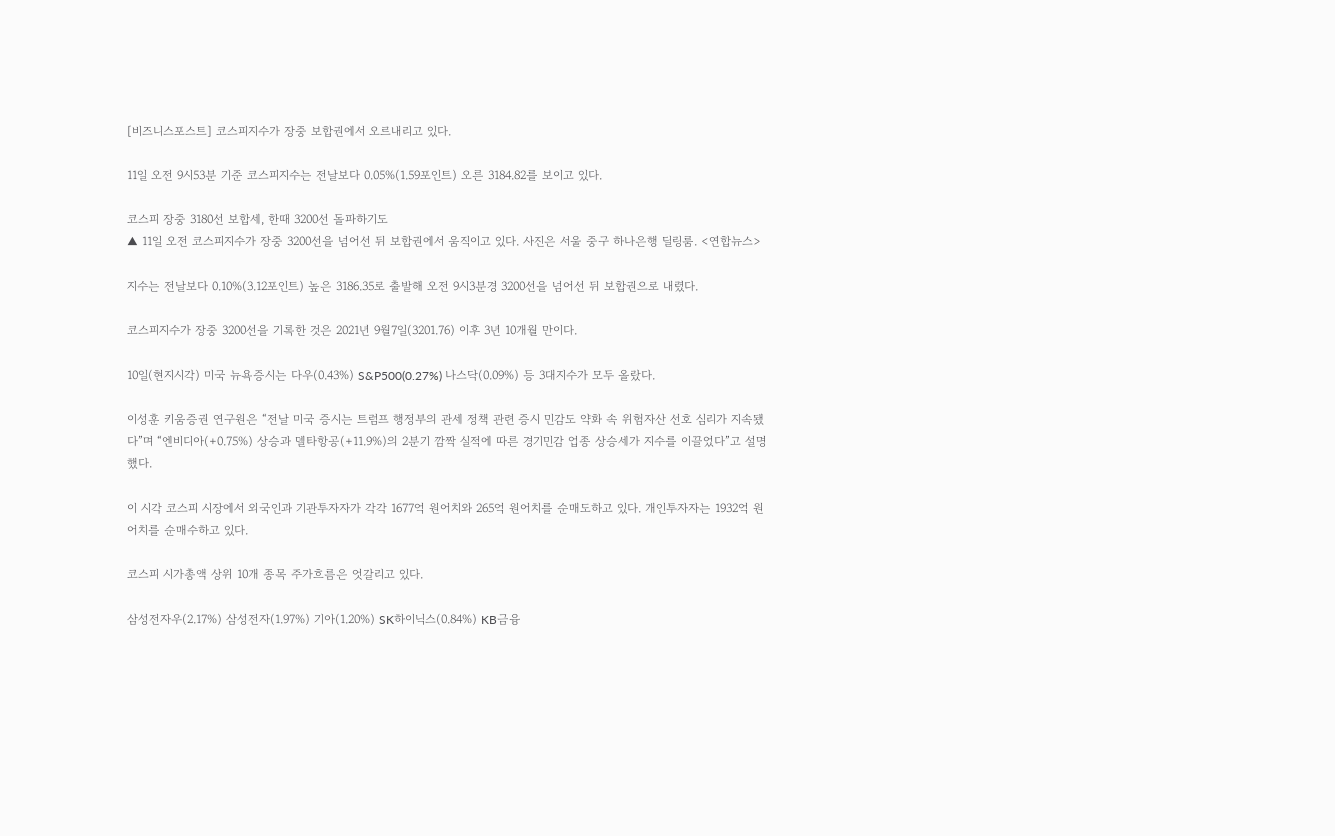[비즈니스포스트] 코스피지수가 장중 보합권에서 오르내리고 있다.

11일 오전 9시53분 기준 코스피지수는 전날보다 0.05%(1.59포인트) 오른 3184.82를 보이고 있다.

코스피 장중 3180선 보합세, 한때 3200선 돌파하기도
▲ 11일 오전 코스피지수가 장중 3200선을 넘어선 뒤 보합권에서 움직이고 있다. 사진은 서울 중구 하나은행 딜링룸. <연합뉴스>

지수는 전날보다 0.10%(3.12포인트) 높은 3186.35로 출발해 오전 9시3분경 3200선을 넘어선 뒤 보합권으로 내렸다.

코스피지수가 장중 3200선을 기록한 것은 2021년 9월7일(3201.76) 이후 3년 10개월 만이다.

10일(현지시각) 미국 뉴욕증시는 다우(0.43%) S&P500(0.27%) 나스닥(0.09%) 등 3대지수가 모두 올랐다.

이성훈 키움증권 연구원은 “전날 미국 증시는 트럼프 행정부의 관세 정책 관련 증시 민감도 약화 속 위험자산 선호 심리가 지속됐다”며 “엔비디아(+0.75%) 상승과 델타항공(+11.9%)의 2분기 깜짝 실적에 따른 경기민감 업종 상승세가 지수를 이끌었다”고 설명했다.

이 시각 코스피 시장에서 외국인과 기관투자자가 각각 1677억 원어치와 265억 원어치를 순매도하고 있다. 개인투자자는 1932억 원어치를 순매수하고 있다.

코스피 시가총액 상위 10개 종목 주가흐름은 엇갈리고 있다.

삼성전자우(2.17%) 삼성전자(1.97%) 기아(1.20%) SK하이닉스(0.84%) KB금융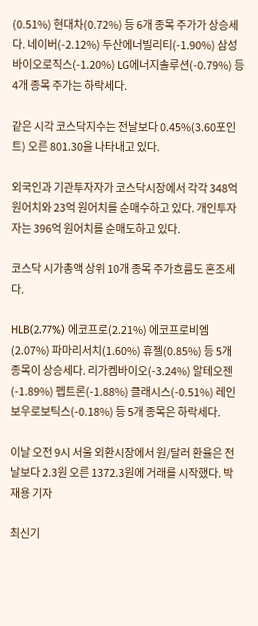(0.51%) 현대차(0.72%) 등 6개 종목 주가가 상승세다. 네이버(-2.12%) 두산에너빌리티(-1.90%) 삼성바이오로직스(-1.20%) LG에너지솔루션(-0.79%) 등 4개 종목 주가는 하락세다.

같은 시각 코스닥지수는 전날보다 0.45%(3.60포인트) 오른 801.30을 나타내고 있다.

외국인과 기관투자자가 코스닥시장에서 각각 348억 원어치와 23억 원어치를 순매수하고 있다. 개인투자자는 396억 원어치를 순매도하고 있다.

코스닥 시가총액 상위 10개 종목 주가흐름도 혼조세다.

HLB(2.77%) 에코프로(2.21%) 에코프로비엠(2.07%) 파마리서치(1.60%) 휴젤(0.85%) 등 5개 종목이 상승세다. 리가켐바이오(-3.24%) 알테오젠(-1.89%) 펩트론(-1.88%) 클래시스(-0.51%) 레인보우로보틱스(-0.18%) 등 5개 종목은 하락세다.

이날 오전 9시 서울 외환시장에서 원/달러 환율은 전날보다 2.3원 오른 1372.3원에 거래를 시작했다. 박재용 기자

최신기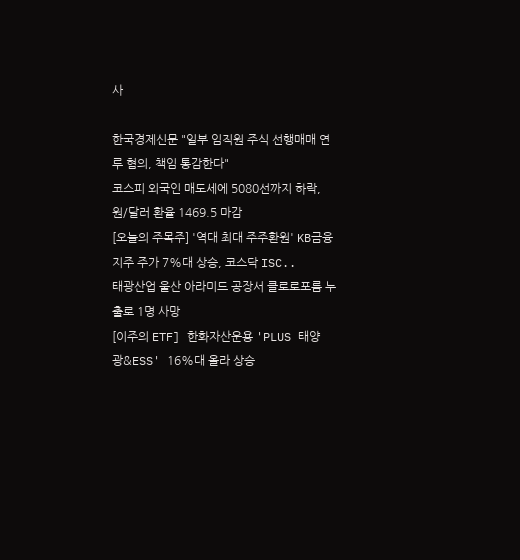사

한국경제신문 "일부 임직원 주식 선행매매 연루 혐의, 책임 통감한다"
코스피 외국인 매도세에 5080선까지 하락, 원/달러 환율 1469.5 마감
[오늘의 주목주] '역대 최대 주주환원' KB금융지주 주가 7%대 상승, 코스닥 ISC..
태광산업 울산 아라미드 공장서 클로로포름 누출로 1명 사망
[이주의 ETF] 한화자산운용 'PLUS 태양광&ESS' 16%대 올라 상승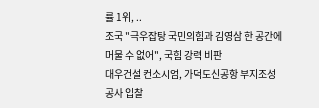률 1위, ..
조국 "극우잡탕 국민의힘과 김영삼 한 공간에 머물 수 없어", 국힘 강력 비판
대우건설 컨소시엄, 가덕도신공항 부지조성공사 입찰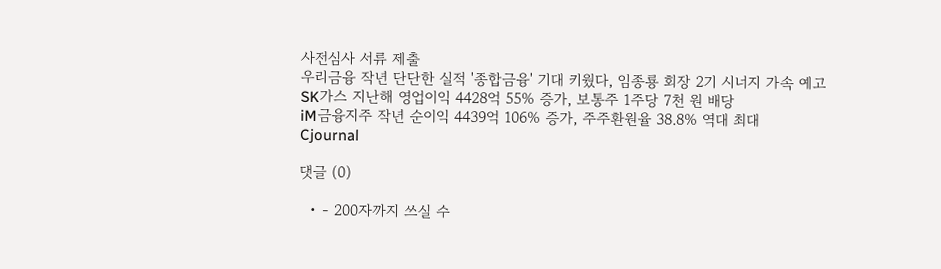사전심사 서류 제출
우리금융 작년 단단한 실적 '종합금융' 기대 키웠다, 임종룡 회장 2기 시너지 가속 예고
SK가스 지난해 영업이익 4428억 55% 증가, 보통주 1주당 7천 원 배당
iM금융지주 작년 순이익 4439억 106% 증가, 주주환원율 38.8% 역대 최대
Cjournal

댓글 (0)

  • - 200자까지 쓰실 수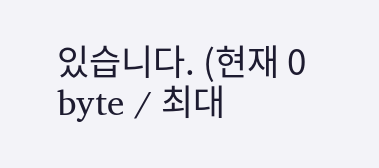있습니다. (현재 0 byte / 최대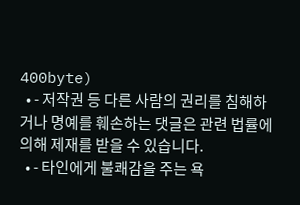400byte)
  • - 저작권 등 다른 사람의 권리를 침해하거나 명예를 훼손하는 댓글은 관련 법률에 의해 제재를 받을 수 있습니다.
  • - 타인에게 불쾌감을 주는 욕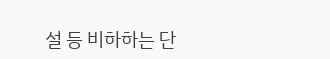설 등 비하하는 단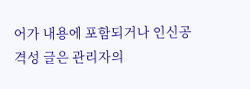어가 내용에 포함되거나 인신공격성 글은 관리자의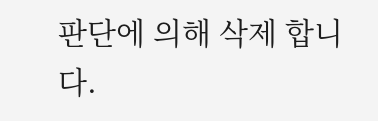판단에 의해 삭제 합니다.